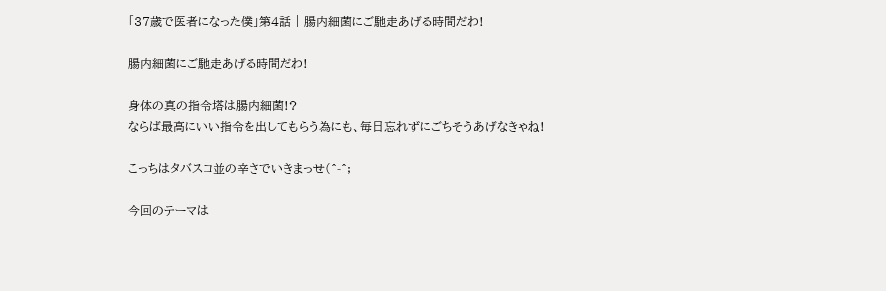「37歳で医者になった僕」第4話 | 腸内細菌にご馳走あげる時間だわ!

腸内細菌にご馳走あげる時間だわ!

身体の真の指令塔は腸内細菌!?
ならば最高にいい指令を出してもらう為にも、毎日忘れずにごちそうあげなきゃね!

こっちはタバスコ並の辛さでいきまっせ(^-^;

今回のテーマは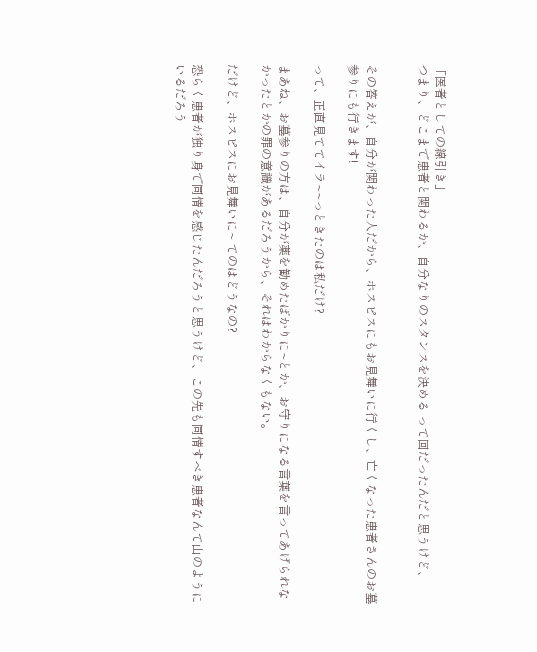「医者としての線引き」
つまり、どこまで患者と関わるか、自分なりのスタンスを決める って回だったんだと思うけど、


その答えが、自分が関わった人だから、ホスピスにもお見舞いに行くし、亡くなった患者さんのお墓参りにも行きます!

って、正直見ててイラ~~っときたのは私だけ?

まあね、お墓参りの方は、自分が薬を勧めたばかりに~とか、お守りになる言葉を言ってあげられなかったとかの罪の意識があるだろうから、それはわからなくもない。

だけど、ホスピスにお見舞いに~ てのはどうなの?

恐らく患者が独り身で同情を感じたんだろうと思うけど、この先も同情すべき患者なんて山のようにいるだろう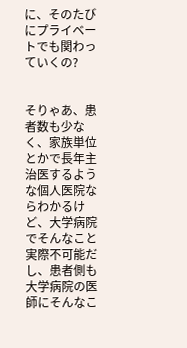に、そのたびにプライベートでも関わっていくの?


そりゃあ、患者数も少なく、家族単位とかで長年主治医するような個人医院ならわかるけど、大学病院でそんなこと実際不可能だし、患者側も大学病院の医師にそんなこ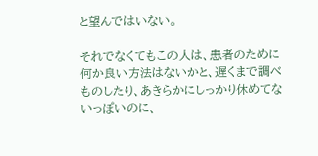と望んではいない。

それでなくてもこの人は、患者のために何か良い方法はないかと、遅くまで調べものしたり、あきらかにしっかり休めてないっぽいのに、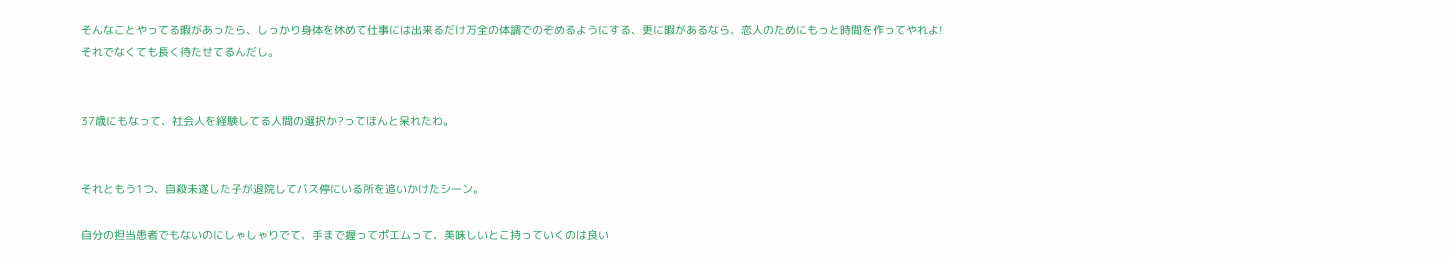そんなことやってる暇があったら、しっかり身体を休めて仕事には出来るだけ万全の体調でのぞめるようにする、更に暇があるなら、恋人のためにもっと時間を作ってやれよ!
それでなくても長く待たせてるんだし。


37歳にもなって、社会人を経験してる人間の選択か?ってほんと呆れたわ。


それともう1つ、自殺未遂した子が退院してバス停にいる所を追いかけたシーン。

自分の担当患者でもないのにしゃしゃりでて、手まで握ってポエムって、美味しいとこ持っていくのは良い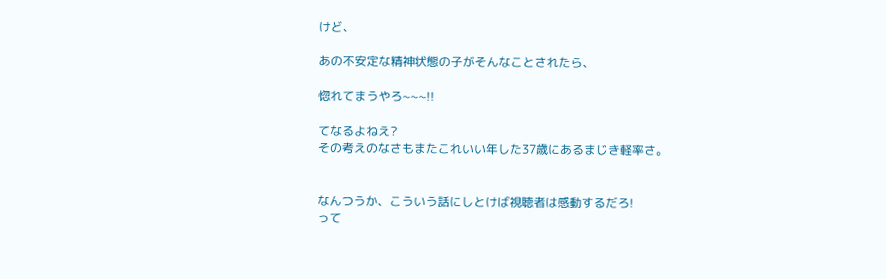けど、

あの不安定な精神状態の子がそんなことされたら、

惚れてまうやろ~~~!!

てなるよねえ?
その考えのなさもまたこれいい年した37歳にあるまじき軽率さ。


なんつうか、こういう話にしとけば視聴者は感動するだろ!
って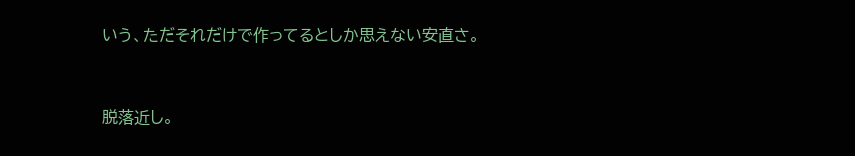いう、ただそれだけで作ってるとしか思えない安直さ。


脱落近し。